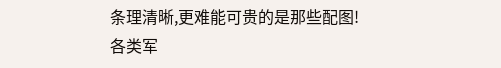条理清晰,更难能可贵的是那些配图!
各类军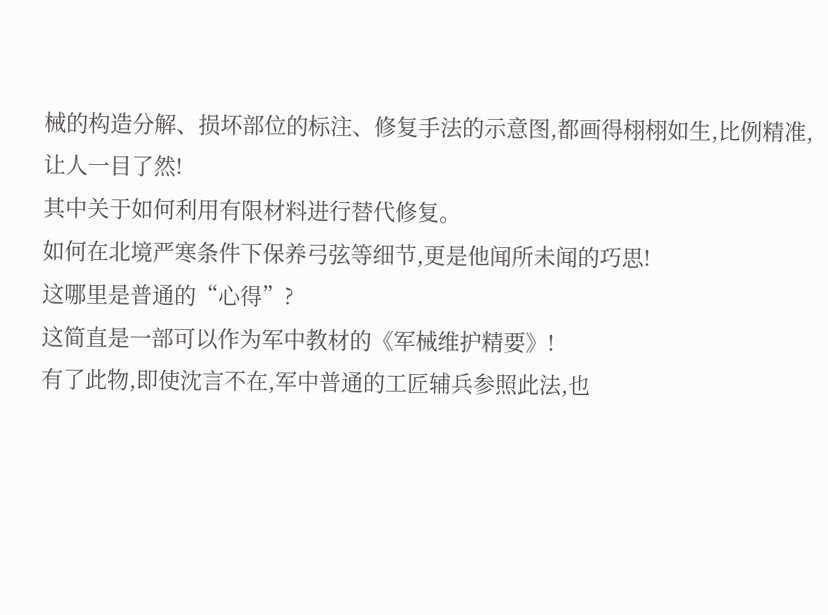械的构造分解、损坏部位的标注、修复手法的示意图,都画得栩栩如生,比例精准,让人一目了然!
其中关于如何利用有限材料进行替代修复。
如何在北境严寒条件下保养弓弦等细节,更是他闻所未闻的巧思!
这哪里是普通的“心得”?
这简直是一部可以作为军中教材的《军械维护精要》!
有了此物,即使沈言不在,军中普通的工匠辅兵参照此法,也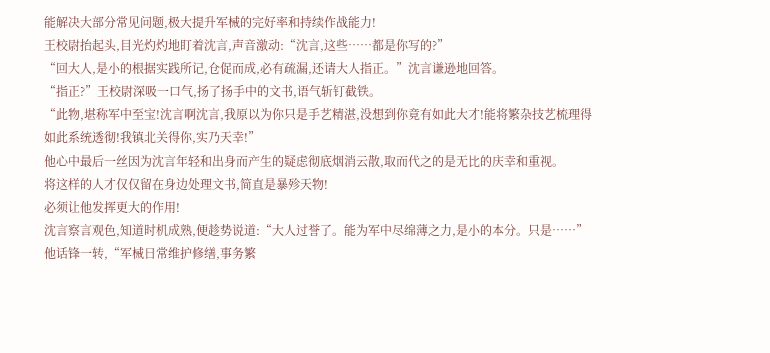能解决大部分常见问题,极大提升军械的完好率和持续作战能力!
王校尉抬起头,目光灼灼地盯着沈言,声音激动:“沈言,这些……都是你写的?”
“回大人,是小的根据实践所记,仓促而成,必有疏漏,还请大人指正。”沈言谦逊地回答。
“指正?”王校尉深吸一口气,扬了扬手中的文书,语气斩钉截铁。
“此物,堪称军中至宝!沈言啊沈言,我原以为你只是手艺精湛,没想到你竟有如此大才!能将繁杂技艺梳理得如此系统透彻!我镇北关得你,实乃天幸!”
他心中最后一丝因为沈言年轻和出身而产生的疑虑彻底烟消云散,取而代之的是无比的庆幸和重视。
将这样的人才仅仅留在身边处理文书,简直是暴殄天物!
必须让他发挥更大的作用!
沈言察言观色,知道时机成熟,便趁势说道:“大人过誉了。能为军中尽绵薄之力,是小的本分。只是……”
他话锋一转,“军械日常维护修缮,事务繁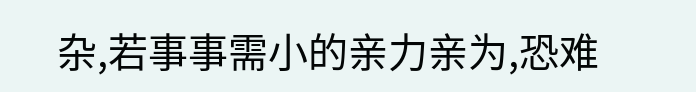杂,若事事需小的亲力亲为,恐难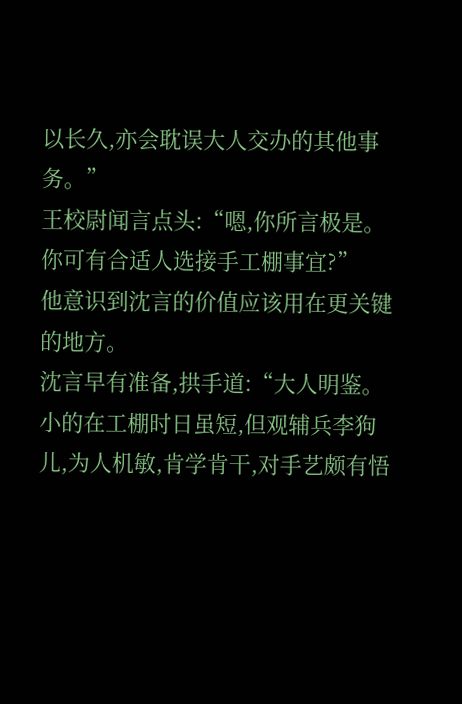以长久,亦会耽误大人交办的其他事务。”
王校尉闻言点头:“嗯,你所言极是。你可有合适人选接手工棚事宜?”
他意识到沈言的价值应该用在更关键的地方。
沈言早有准备,拱手道:“大人明鉴。小的在工棚时日虽短,但观辅兵李狗儿,为人机敏,肯学肯干,对手艺颇有悟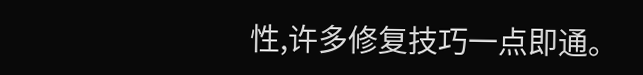性,许多修复技巧一点即通。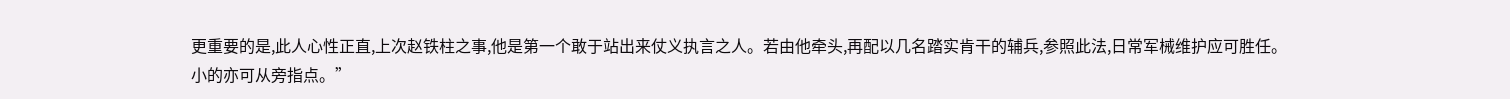更重要的是,此人心性正直,上次赵铁柱之事,他是第一个敢于站出来仗义执言之人。若由他牵头,再配以几名踏实肯干的辅兵,参照此法,日常军械维护应可胜任。小的亦可从旁指点。”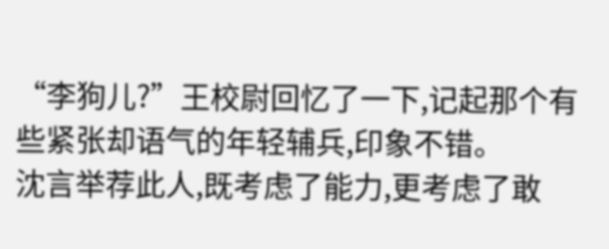“李狗儿?”王校尉回忆了一下,记起那个有些紧张却语气的年轻辅兵,印象不错。
沈言举荐此人,既考虑了能力,更考虑了敢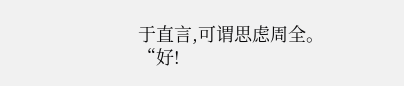于直言,可谓思虑周全。
“好!